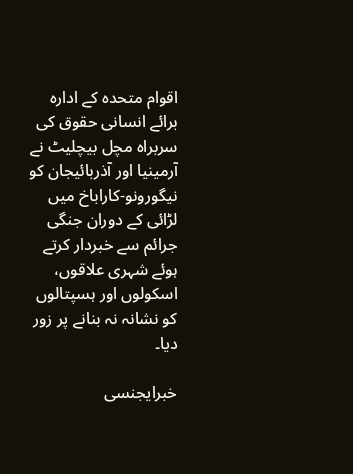اقوام متحدہ کے ادارہ برائے انسانی حقوق کی سربراہ مچل بیچلیٹ نے آرمینیا اور آذربائیجان کو نیگورونو-کاراباخ میں لڑائی کے دوران جنگی جرائم سے خبردار کرتے ہوئے شہری علاقوں، اسکولوں اور ہسپتالوں کو نشانہ نہ بنانے پر زور دیا۔

خبرایجنسی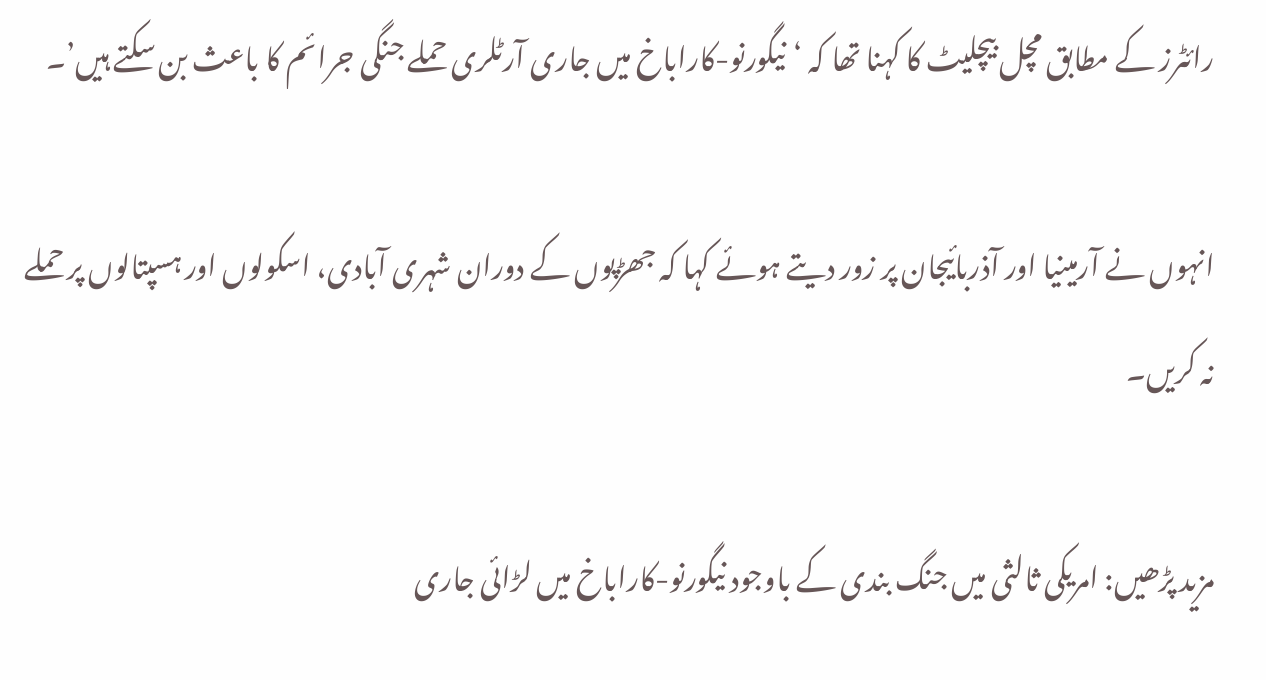رائٹرز کے مطابق مچل بیچلیٹ کا کہنا تھا کہ ‘نیگورنو-کاراباخ میں جاری آرٹلری حملے جنگی جرائم کا باعث بن سکتے ہیں’۔

انہوں نے آرمینیا اور آذربائیجان پر زور دیتے ہوئے کہا کہ جھڑپوں کے دوران شہری آبادی، اسکولوں اور ہسپتالوں پر حملے نہ کریں۔

مزید پڑھیں: امریکی ثالثی میں جنگ بندی کے باوجود نیگورنو-کاراباخ میں لڑائی جاری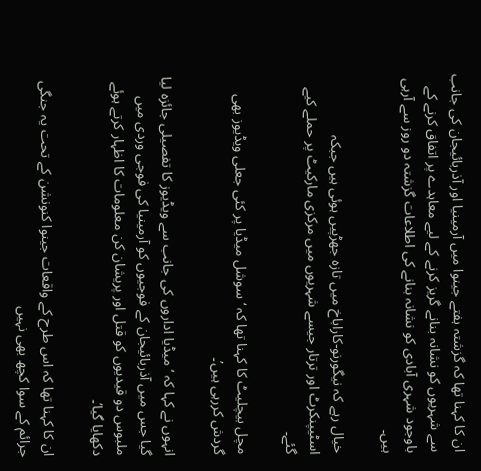ان کا کہنا تھا کہ گزشتہ ہفتے جینوا میں آرمینیا اور آذربائیجان کی جانب سے شہریوں کو نشانہ بنانے گریز کرنے کے لیے معاہدے پر اتفاق کرنے کے باوجود شہری آبادی کو نشانہ بنانے کی اطلاعات گزشتہ دو روز سے آرہی ہیں۔

خیال رہے کہ نیگورنو-کاراباخ میں تازہ جھڑپیں ہوئی ہیں جبکہ اسٹیپنکرٹ اور ترتار جیسے شہریوں میں مرکزی مارکیٹ پر حملے کیے گئے۔

مچل بیچلیٹ کا کہنا تھا کہ ‘سوشل میڈیا پر کئی جعلی ویڈیوز بھی گردش کررہی ہیں’۔

انہوں نے کہا کہ ‘میڈیا اداروں کی جانب سے ویڈیوز کا تفصیلی جائزہ لیا گیا جس میں آذربائیجان کے فوجیوں کو آرمینیا کی فوجی وردی میں ملبوس دو قیدیوں کو قتل اور پریشان کن معلومات کا اظہار کرتے ہوئے دکھایا گیا’۔

ان کا کہنا تھا کہ اس طرح کے واقعات جینوا کنونشن کے تحت یہ جنگی جرائم کے سوا کچھ بھی نہیں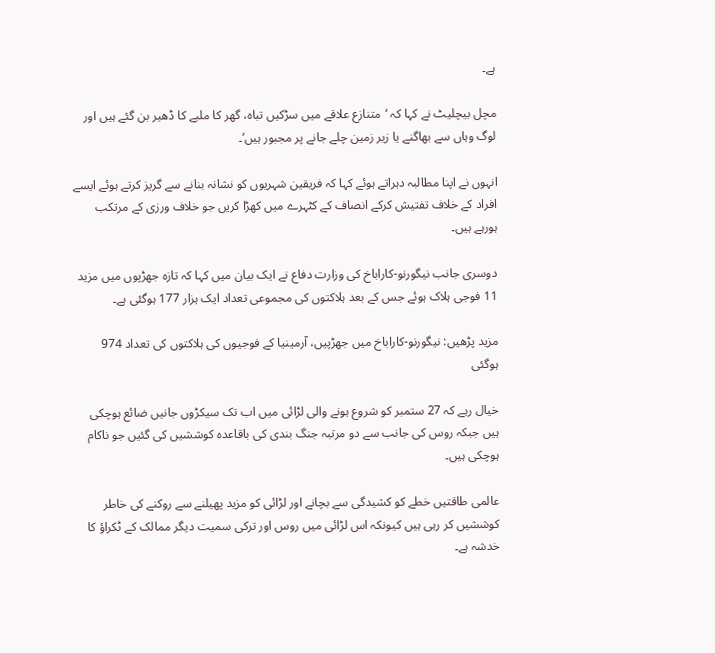ہے۔

مچل بیچلیٹ نے کہا کہ ‘متنازع علاقے میں سڑکیں تباہ، گھر کا ملبے کا ڈھیر بن گئے ہیں اور لوگ وہاں سے بھاگنے یا زیر زمین چلے جانے پر مجبور ہیں’۔

انہوں نے اپنا مطالبہ دہراتے ہوئے کہا کہ فریقین شہریوں کو نشانہ بنانے سے گریز کرتے ہوئے ایسے افراد کے خلاف تفتیش کرکے انصاف کے کٹہرے میں کھڑا کریں جو خلاف ورزی کے مرتکب ہورہے ہیں۔

دوسری جانب نیگورنو-کاراباخ کی وزارت دفاع نے ایک بیان میں کہا کہ تازہ جھڑپوں میں مزید 11 فوجی ہلاک ہوئے جس کے بعد ہلاکتوں کی مجموعی تعداد ایک ہزار 177 ہوگئی ہے۔

مزید پڑھیں: نیگورنو-کاراباخ میں جھڑپیں، آرمینیا کے فوجیوں کی ہلاکتوں کی تعداد 974 ہوگئی

خیال رہے کہ 27 ستمبر کو شروع ہونے والی لڑائی میں اب تک سیکڑوں جانیں ضائع ہوچکی ہیں جبکہ روس کی جانب سے دو مرتبہ جنگ بندی کی باقاعدہ کوششیں کی گئیں جو ناکام ہوچکی ہیں۔

عالمی طاقتیں خطے کو کشیدگی سے بچانے اور لڑائی کو مزید پھیلنے سے روکنے کی خاطر کوششیں کر رہی ہیں کیونکہ اس لڑائی میں روس اور ترکی سمیت دیگر ممالک کے ٹکراؤ کا خدشہ ہے۔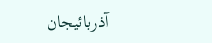آذربائیجان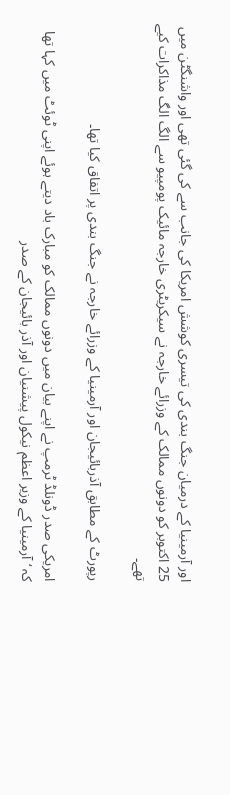اور آرمینیا کے درمیان جنگ بندی کی تیسری کوشش امریکا کی جانب سے کی گئی تھی اور واشنگٹن میں 25 اکتوبر کو دونوں ممالک کے وزرائے خارجہ نے سیکریٹری خارجہ مائیک پومپیو سے الگ الگ مذاکرات کیے تھے۔

رپورٹ کے مطابق آذربائیجان اور آرمینیا کے وزرائے خارجہ نے جنگ بندی پر اتفاق کیا تھا۔

امریکی صدر ڈونلڈ ٹرمپ نے اپنے بیان میں دونوں ممالک کو مبارک باد دیتے ہوئے اپنی ٹوئٹ میں کہا تھا کہ ‘آرمینیا کے وزیر اعظم نیکول پیشنیان اور آذر بائیجان کے صدر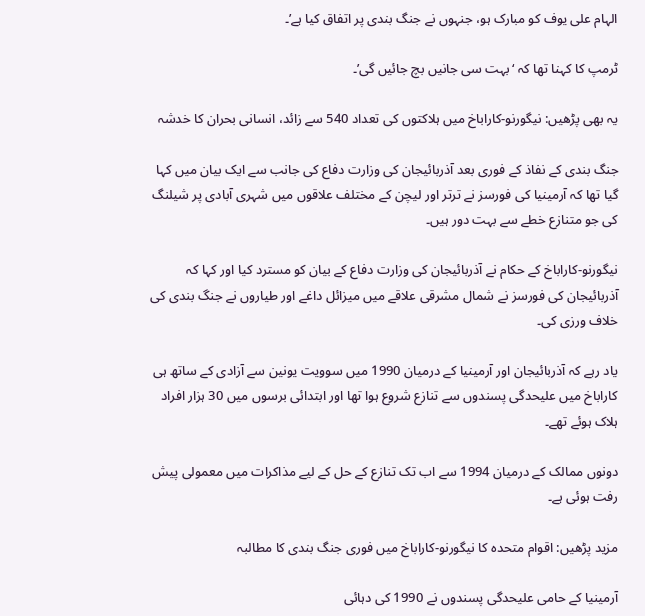الہام علی یوف کو مبارک ہو، جنہوں نے جنگ بندی پر اتفاق کیا ہے’۔

ٹرمپ کا کہنا تھا کہ ‘بہت سی جانیں بچ جائیں گی’۔

یہ بھی پڑھیں: نیگورنو-کاراباخ میں ہلاکتوں کی تعداد 540 سے زائد، انسانی بحران کا خدشہ

جنگ بندی کے نفاذ کے فوری بعد آذربائیجان کی وزارت دفاع کی جانب سے ایک بیان میں کہا گیا تھا کہ آرمینیا کی فورسز نے ترتر اور لیچن کے مختلف علاقوں میں شہری آبادی پر شیلنگ کی جو متنازع خطے سے بہت دور ہیں۔

نیگورنو-کاراباخ کے حکام نے آذربائیجان کی وزارت دفاع کے بیان کو مسترد کیا اور کہا کہ آذربائیجان کی فورسز نے شمال مشرقی علاقے میں میزائل داغے اور طیاروں نے جنگ بندی کی خلاف ورزی کی۔

یاد رہے کہ آذربائیجان اور آرمینیا کے درمیان 1990 میں سوویت یونین سے آزادی کے ساتھ ہی کاراباخ میں علیحدگی پسندوں سے تنازع شروع ہوا تھا اور ابتدائی برسوں میں 30 ہزار افراد ہلاک ہوئے تھے۔

دونوں ممالک کے درمیان 1994 سے اب تک تنازع کے حل کے لیے مذاکرات میں معمولی پیش رفت ہوئی ہے۔

مزید پڑھیں: اقوام متحدہ کا نیگورنو-کاراباخ میں فوری جنگ بندی کا مطالبہ

آرمینیا کے حامی علیحدگی پسندوں نے 1990 کی دہائی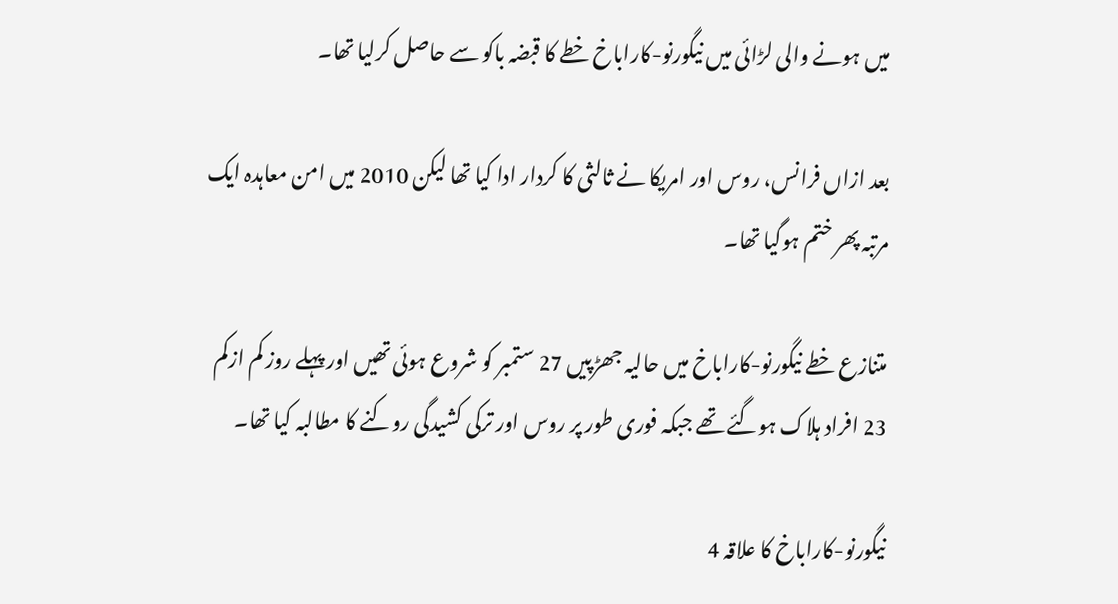میں ہونے والی لڑائی میں نیگورنو-کاراباخ خطے کا قبضہ باکو سے حاصل کرلیا تھا۔

بعد ازاں فرانس، روس اور امریکا نے ثالثی کا کردار ادا کیا تھا لیکن 2010 میں امن معاہدہ ایک مرتبہ پھر ختم ہوگیا تھا۔

متنازع خطے نیگورنو-کاراباخ میں حالیہ جھڑپیں 27 ستمبر کو شروع ہوئی تھیں اور پہلے روز کم ازکم 23 افراد ہلاک ہوگئے تھے جبکہ فوری طور پر روس اور ترکی کشیدگی روکنے کا مطالبہ کیا تھا۔

نیگورنو-کاراباخ کا علاقہ 4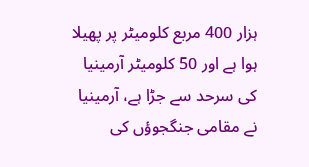ہزار 400 مربع کلومیٹر پر پھیلا ہوا ہے اور 50 کلومیٹر آرمینیا کی سرحد سے جڑا ہے، آرمینیا نے مقامی جنگجوؤں کی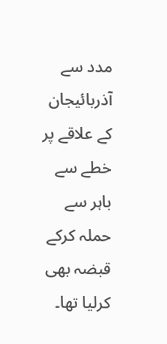مدد سے آذربائیجان کے علاقے پر خطے سے باہر سے حملہ کرکے قبضہ بھی کرلیا تھا۔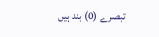تبصرے (0) بند ہیں